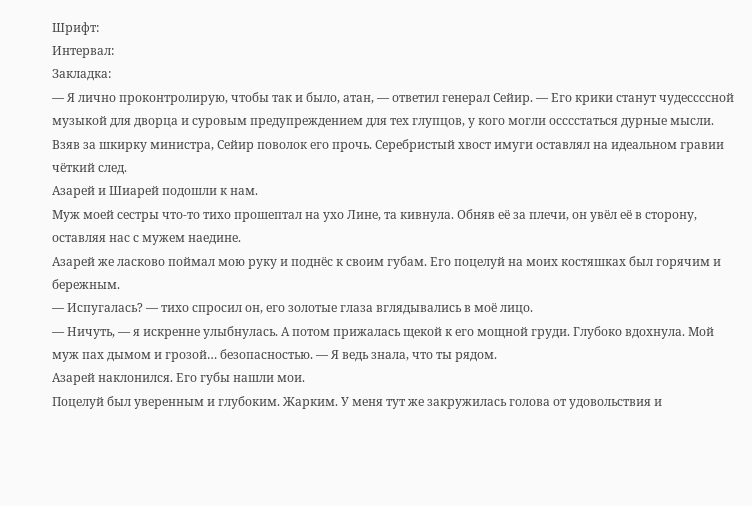Шрифт:
Интервал:
Закладка:
— Я лично проконтролирую, чтобы так и было, атан, — ответил генерал Сейир. — Его крики станут чудессссной музыкой для дворца и суровым предупреждением для тех глупцов, у кого могли осссстаться дурные мысли.
Взяв за шкирку министра, Сейир поволок его прочь. Серебристый хвост имуги оставлял на идеальном гравии чёткий след.
Азарей и Шиарей подошли к нам.
Муж моей сестры что-то тихо прошептал на ухо Лине, та кивнула. Обняв её за плечи, он увёл её в сторону, оставляя нас с мужем наедине.
Азарей же ласково поймал мою руку и поднёс к своим губам. Его поцелуй на моих костяшках был горячим и бережным.
— Испугалась? — тихо спросил он, его золотые глаза вглядывались в моё лицо.
— Ничуть, — я искренне улыбнулась. А потом прижалась щекой к его мощной груди. Глубоко вдохнула. Мой муж пах дымом и грозой… безопасностью. — Я ведь знала, что ты рядом.
Азарей наклонился. Его губы нашли мои.
Поцелуй был уверенным и глубоким. Жарким. У меня тут же закружилась голова от удовольствия и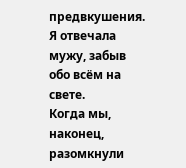предвкушения. Я отвечала мужу, забыв обо всём на свете.
Когда мы, наконец, разомкнули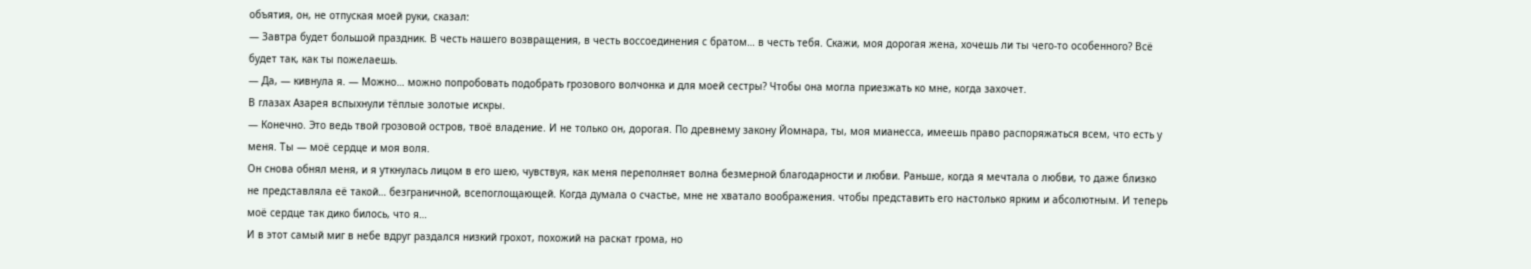объятия, он, не отпуская моей руки, сказал:
— Завтра будет большой праздник. В честь нашего возвращения, в честь воссоединения с братом… в честь тебя. Скажи, моя дорогая жена, хочешь ли ты чего-то особенного? Всё будет так, как ты пожелаешь.
— Да, — кивнула я. — Можно… можно попробовать подобрать грозового волчонка и для моей сестры? Чтобы она могла приезжать ко мне, когда захочет.
В глазах Азарея вспыхнули тёплые золотые искры.
— Конечно. Это ведь твой грозовой остров, твоё владение. И не только он, дорогая. По древнему закону Йомнара, ты, моя мианесса, имеешь право распоряжаться всем, что есть у меня. Ты — моё сердце и моя воля.
Он снова обнял меня, и я уткнулась лицом в его шею, чувствуя, как меня переполняет волна безмерной благодарности и любви. Раньше, когда я мечтала о любви, то даже близко не представляла её такой… безграничной, всепоглощающей. Когда думала о счастье, мне не хватало воображения. чтобы представить его настолько ярким и абсолютным. И теперь моё сердце так дико билось, что я…
И в этот самый миг в небе вдруг раздался низкий грохот, похожий на раскат грома, но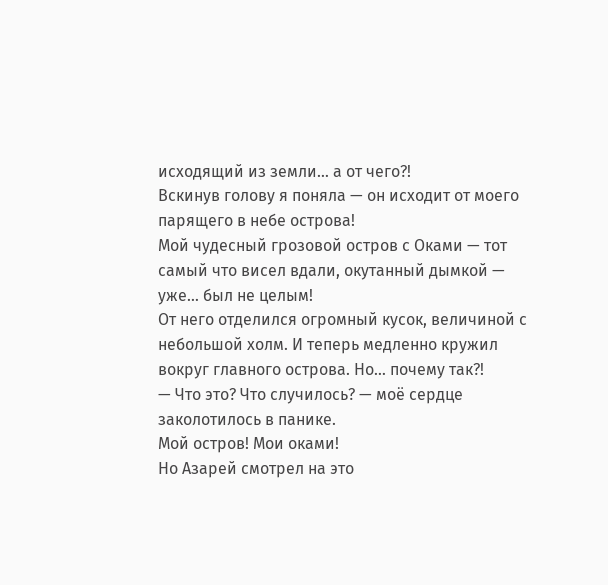исходящий из земли… а от чего?!
Вскинув голову я поняла — он исходит от моего парящего в небе острова!
Мой чудесный грозовой остров с Оками — тот самый что висел вдали, окутанный дымкой — уже… был не целым!
От него отделился огромный кусок, величиной с небольшой холм. И теперь медленно кружил вокруг главного острова. Но… почему так?!
— Что это? Что случилось? — моё сердце заколотилось в панике.
Мой остров! Мои оками!
Но Азарей смотрел на это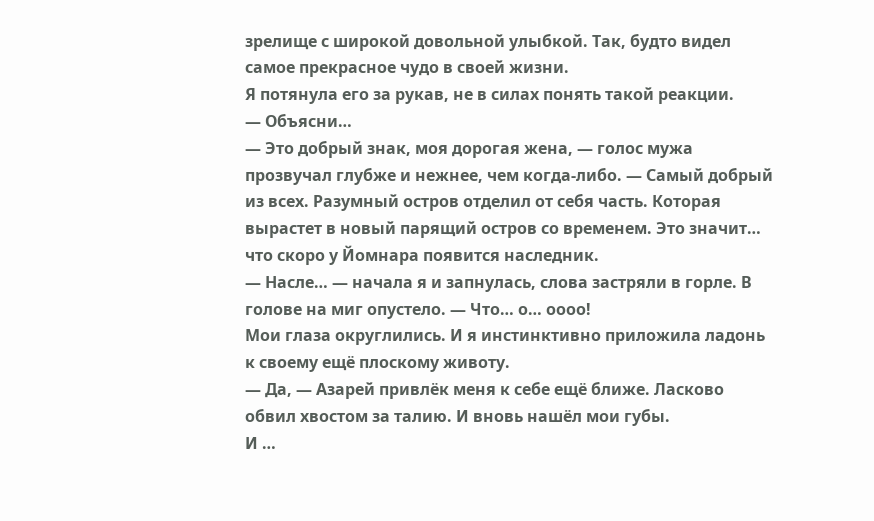зрелище с широкой довольной улыбкой. Так, будто видел самое прекрасное чудо в своей жизни.
Я потянула его за рукав, не в силах понять такой реакции.
— Объясни…
— Это добрый знак, моя дорогая жена, — голос мужа прозвучал глубже и нежнее, чем когда-либо. — Самый добрый из всех. Разумный остров отделил от себя часть. Которая вырастет в новый парящий остров со временем. Это значит… что скоро у Йомнара появится наследник.
— Насле… — начала я и запнулась, слова застряли в горле. В голове на миг опустело. — Что… о… оооо!
Мои глаза округлились. И я инстинктивно приложила ладонь к своему ещё плоскому животу.
— Да, — Азарей привлёк меня к себе ещё ближе. Ласково обвил хвостом за талию. И вновь нашёл мои губы.
И …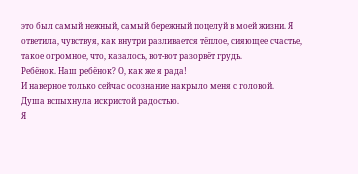это был самый нежный, самый бережный поцелуй в моей жизни. Я ответила, чувствуя, как внутри разливается тёплое, сияющее счастье, такое огромное, что, казалось, вот-вот разорвёт грудь.
Ребёнок. Наш ребёнок? О, как же я рада!
И наверное только сейчас осознание накрыло меня с головой.
Душа вспыхнула искристой радостью.
Я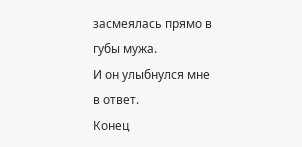засмеялась прямо в губы мужа.
И он улыбнулся мне в ответ.
Конец